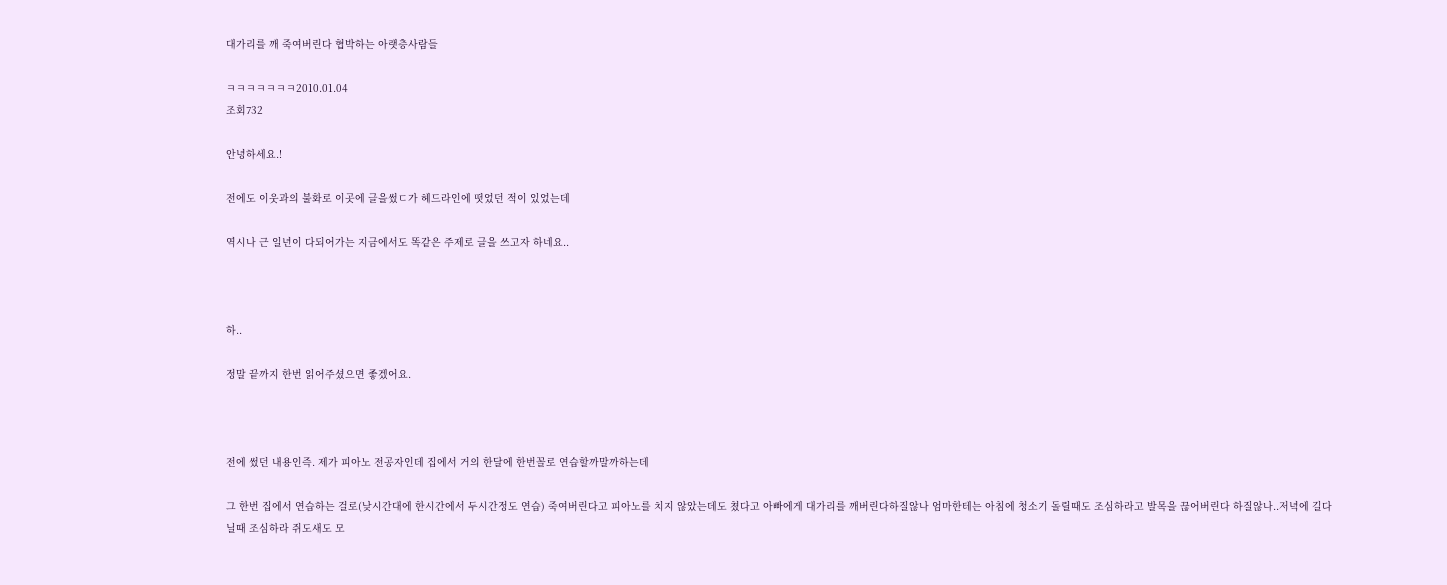대가리를 깨 죽여버린다 협박하는 아랫층사람들

ㅋㅋㅋㅋㅋㅋㅋ2010.01.04
조회732

안녕하세요.!

전에도 이웃과의 불화로 이곳에 글을썼ㄷ가 헤드라인에 떳었던 적이 있었는데

역시나 근 일년이 다되어가는 지금에서도 똑같은 주제로 글을 쓰고자 하네요..



하..

정말 끝까지 한번 읽어주셨으면 좋겠어요.



전에 썼던 내용인즉. 제가 피아노 전공자인데 집에서 거의 한달에 한번꼴로 연습할까말까하는데

그 한번 집에서 연습하는 걸로(낮시간대에 한시간에서 두시간정도 연습) 죽여버린다고 피아노를 치지 않았는데도 쳤다고 아빠에게 대가리를 깨버린다하질않나 엄마한테는 아침에 청소기 돌릴때도 조심하라고 발목을 끊어버린다 하질않나..저녁에 길다닐때 조심하라 쥐도새도 모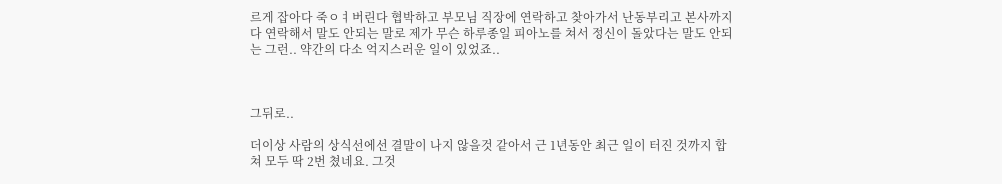르게 잡아다 죽ㅇㅕ버린다 협박하고 부모님 직장에 연락하고 찾아가서 난동부리고 본사까지 다 연락해서 말도 안되는 말로 제가 무슨 하루종일 피아노를 쳐서 정신이 돌았다는 말도 안되는 그런.. 약간의 다소 억지스러운 일이 있었죠..



그뒤로..

더이상 사람의 상식선에선 결말이 나지 않을것 같아서 근 1년동안 최근 일이 터진 것까지 합쳐 모두 딱 2번 쳤네요. 그것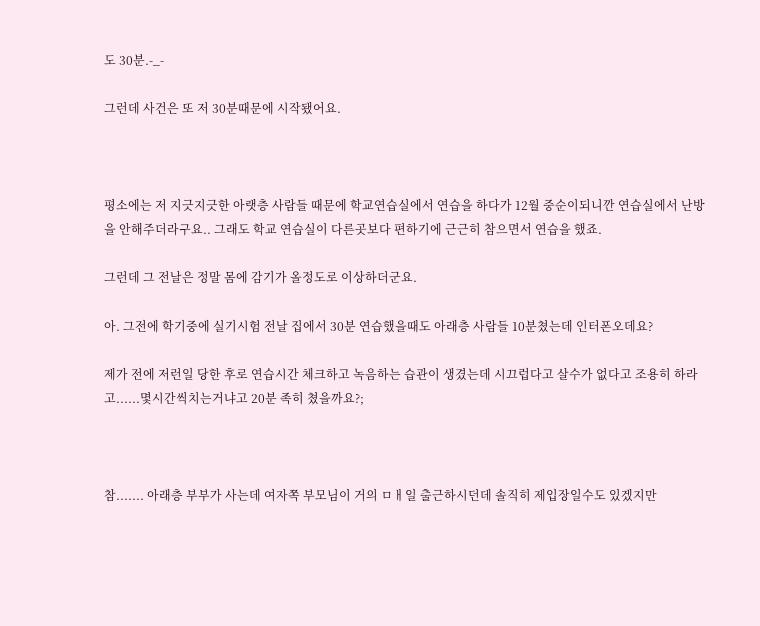도 30분.-_-

그런데 사건은 또 저 30분때문에 시작됐어요.



평소에는 저 지긋지긋한 아랫층 사람들 때문에 학교연습실에서 연습을 하다가 12월 중순이되니깐 연습실에서 난방을 안해주더라구요.. 그래도 학교 연습실이 다른곳보다 편하기에 근근히 참으면서 연습을 했죠.

그런데 그 전날은 정말 몸에 감기가 올정도로 이상하더군요.

아. 그전에 학기중에 실기시험 전날 집에서 30분 연습했을때도 아래층 사람들 10분쳤는데 인터폰오데요?

제가 전에 저런일 당한 후로 연습시간 체크하고 녹음하는 습관이 생겼는데 시끄럽다고 살수가 없다고 조용히 하라고......몇시간씩치는거냐고 20분 족히 쳤을까요?;



참....... 아래층 부부가 사는데 여자쪽 부모님이 거의 ㅁㅐ일 출근하시던데 솔직히 제입장일수도 있겠지만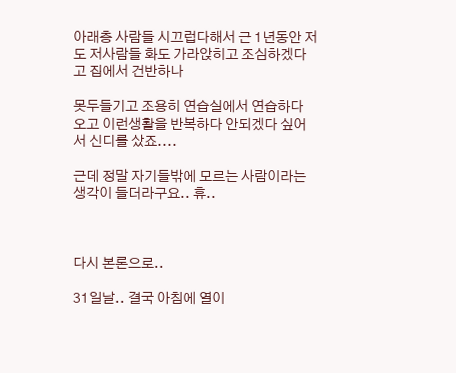아래층 사람들 시끄럽다해서 근 1년동안 저도 저사람들 화도 가라앉히고 조심하겠다고 집에서 건반하나

못두들기고 조용히 연습실에서 연습하다 오고 이런생활을 반복하다 안되겠다 싶어서 신디를 샀죠....

근데 정말 자기들밖에 모르는 사람이라는 생각이 들더라구요.. 휴..



다시 본론으로..

31일날.. 결국 아침에 열이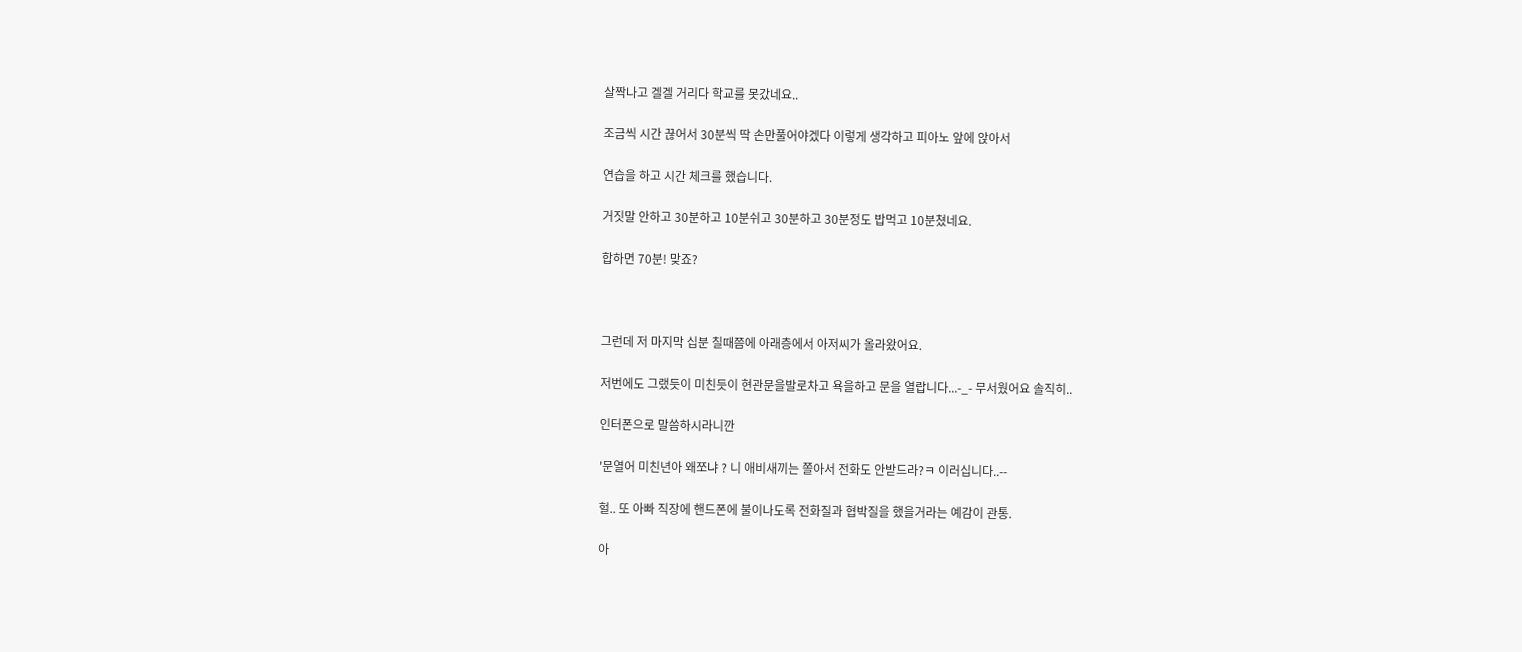살짝나고 겔겔 거리다 학교를 못갔네요..

조금씩 시간 끊어서 30분씩 딱 손만풀어야겠다 이렇게 생각하고 피아노 앞에 앉아서

연습을 하고 시간 체크를 했습니다.

거짓말 안하고 30분하고 10분쉬고 30분하고 30분정도 밥먹고 10분쳤네요.

합하면 70분! 맞죠?



그런데 저 마지막 십분 칠때쯤에 아래층에서 아저씨가 올라왔어요.

저번에도 그랬듯이 미친듯이 현관문을발로차고 욕을하고 문을 열랍니다...-_- 무서웠어요 솔직히..

인터폰으로 말씀하시라니깐

'문열어 미친년아 왜쪼냐 ? 니 애비새끼는 쫄아서 전화도 안받드라?ㅋ 이러십니다..--

헐.. 또 아빠 직장에 핸드폰에 불이나도록 전화질과 협박질을 했을거라는 예감이 관통.

아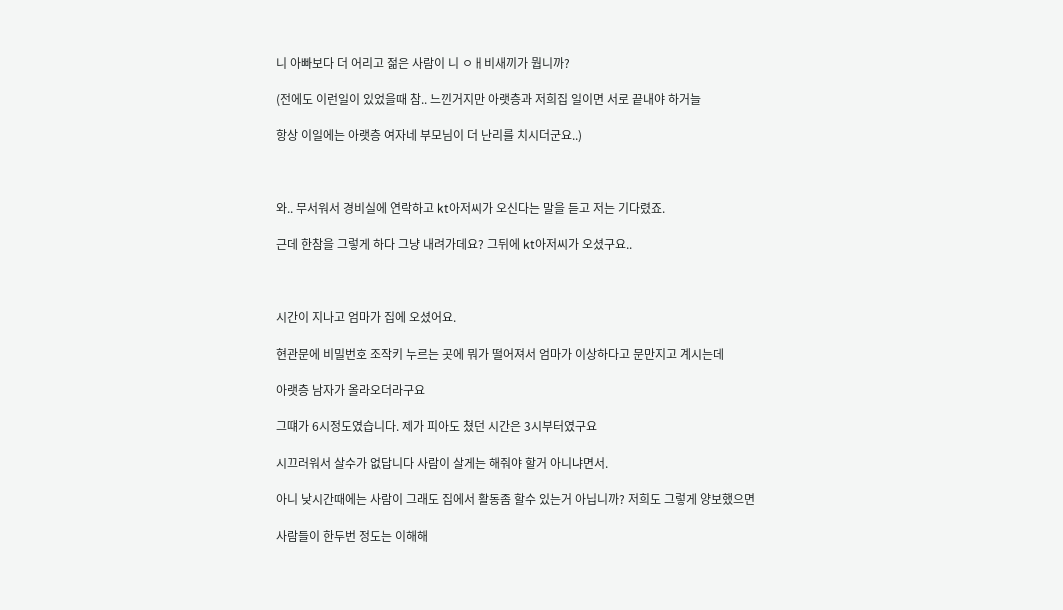니 아빠보다 더 어리고 젊은 사람이 니 ㅇㅐ비새끼가 뭡니까?

(전에도 이런일이 있었을때 참.. 느낀거지만 아랫층과 저희집 일이면 서로 끝내야 하거늘

항상 이일에는 아랫층 여자네 부모님이 더 난리를 치시더군요..)



와.. 무서워서 경비실에 연락하고 kt아저씨가 오신다는 말을 듣고 저는 기다렸죠.

근데 한참을 그렇게 하다 그냥 내려가데요? 그뒤에 kt아저씨가 오셨구요..



시간이 지나고 엄마가 집에 오셨어요.

현관문에 비밀번호 조작키 누르는 곳에 뭐가 떨어져서 엄마가 이상하다고 문만지고 계시는데

아랫층 남자가 올라오더라구요

그떄가 6시정도였습니다. 제가 피아도 쳤던 시간은 3시부터였구요

시끄러워서 살수가 없답니다 사람이 살게는 해줘야 할거 아니냐면서.

아니 낮시간때에는 사람이 그래도 집에서 활동좀 할수 있는거 아닙니까? 저희도 그렇게 양보했으면

사람들이 한두번 정도는 이해해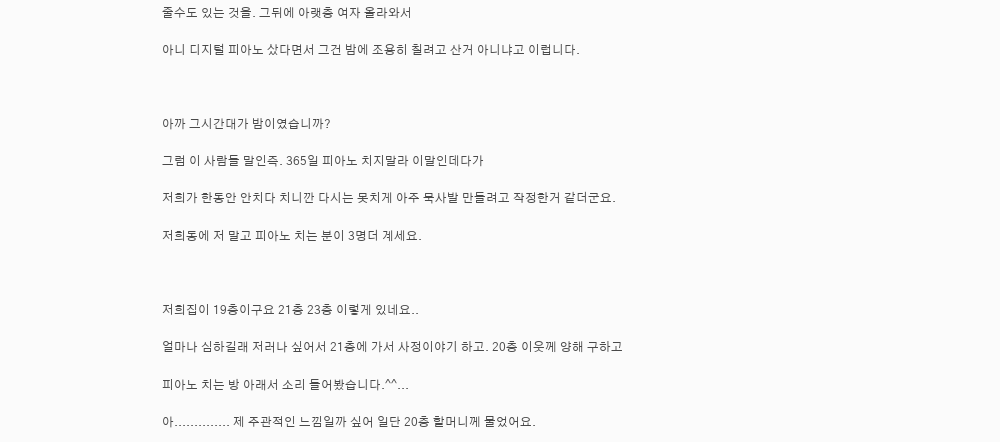줄수도 있는 것을. 그뒤에 아랫층 여자 올라와서

아니 디지털 피아노 샀다면서 그건 밤에 조용히 칠려고 산거 아니냐고 이럽니다.



아까 그시간대가 밤이였습니까?

그럼 이 사람들 말인즉. 365일 피아노 치지말라 이말인데다가

저희가 한동안 안치다 치니깐 다시는 못치게 아주 묵사발 만들려고 작정한거 같더군요.

저희동에 저 말고 피아노 치는 분이 3명더 계세요.



저희집이 19층이구요 21층 23층 이렇게 있네요..

얼마나 심하길래 저러나 싶어서 21층에 가서 사정이야기 하고. 20층 이웃께 양해 구하고

피아노 치는 방 아래서 소리 들어봤습니다.^^...

아.............. 제 주관적인 느낌일까 싶어 일단 20층 할머니께 물었어요.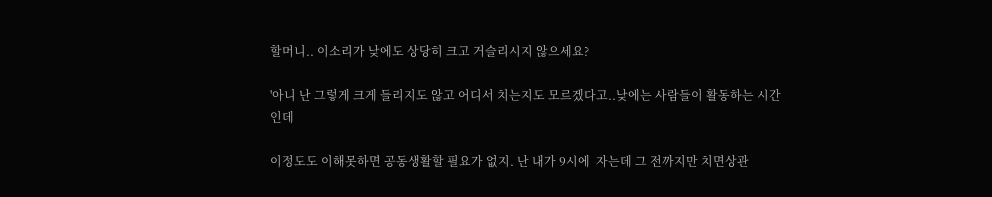할머니.. 이소리가 낮에도 상당히 크고 거슬리시지 않으세요?

'아니 난 그렇게 크게 들리지도 않고 어디서 치는지도 모르겠다고..낮에는 사람들이 활동하는 시간인데

이정도도 이해못하면 공동생활할 필요가 없지. 난 내가 9시에  자는데 그 전까지만 치면상관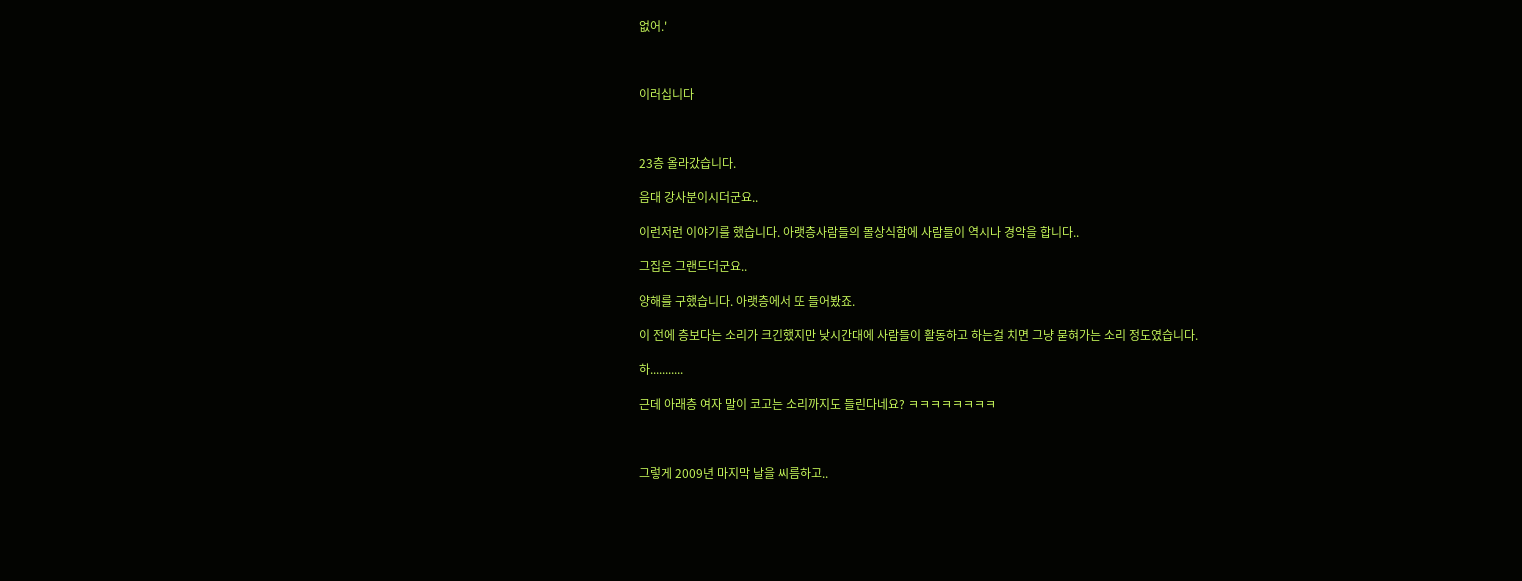없어.'



이러십니다



23층 올라갔습니다.

음대 강사분이시더군요..

이런저런 이야기를 했습니다. 아랫층사람들의 몰상식함에 사람들이 역시나 경악을 합니다..

그집은 그랜드더군요..

양해를 구했습니다. 아랫층에서 또 들어봤죠.

이 전에 층보다는 소리가 크긴했지만 낮시간대에 사람들이 활동하고 하는걸 치면 그냥 묻혀가는 소리 정도였습니다.

하...........

근데 아래층 여자 말이 코고는 소리까지도 들린다네요? ㅋㅋㅋㅋㅋㅋㅋㅋ



그렇게 2009년 마지막 날을 씨름하고..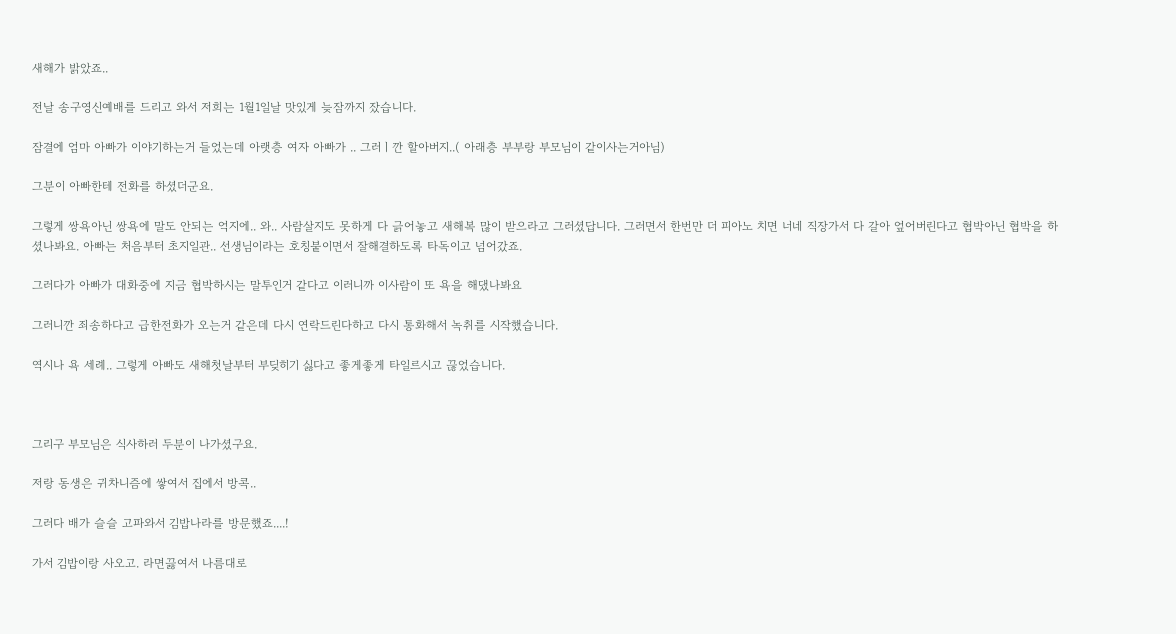새해가 밝았죠..

전날 송구영신예배를 드리고 와서 저희는 1월1일날 맛있게 늦잠까지 잤습니다.

잠결에 엄마 아빠가 이야기하는거 들었는데 아랫층 여자 아빠가 .. 그러ㅣ깐 할아버지..( 아래층 부부랑 부모님이 같이사는거아님)

그분이 아빠한테 전화를 하셨더군요.

그렇게 쌍욕아닌 쌍욕에 말도 안되는 억지에.. 와.. 사람살지도 못하게 다 긁어놓고 새해복 많이 받으라고 그러셨답니다. 그러면서 한번만 더 피아노 치면 너네 직장가서 다 갈아 엎어버린다고 협박아닌 협박을 하셨나봐요. 아빠는 처음부터 초지일관.. 선생님이라는 호칭붙이면서 잘해결하도록 타독이고 넘어갔죠.

그러다가 아빠가 대화중에 지금 협박하시는 말투인거 같다고 이러니까 이사람이 또 욕을 해댔나봐요

그러니깐 죄송하다고 급한전화가 오는거 같은데 다시 연락드린다하고 다시 통화해서 녹취를 시작했습니다.

역시나 욕 세례.. 그렇게 아빠도 새해첫날부터 부딪히기 싫다고 좋게좋게 타일르시고 끊었습니다.



그리구 부모님은 식사하러 두분이 나가셨구요.

저랑 동생은 귀차니즘에 쌓여서 집에서 방콕..

그러다 배가 슬슬 고파와서 김밥나라를 방문했죠....!

가서 김밥이랑 사오고. 라면끓여서 나름대로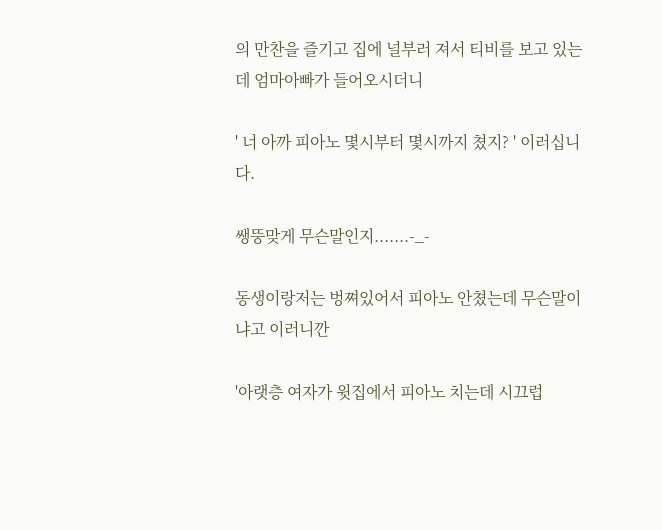의 만찬을 즐기고 집에 널부러 져서 티비를 보고 있는데 엄마아빠가 들어오시더니

' 너 아까 피아노 몇시부터 몇시까지 쳤지? ' 이러십니다.

쌩뚱맞게 무슨말인지.......-_-

동생이랑저는 벙쪄있어서 피아노 안쳤는데 무슨말이냐고 이러니깐

'아랫층 여자가 윗집에서 피아노 치는데 시끄럽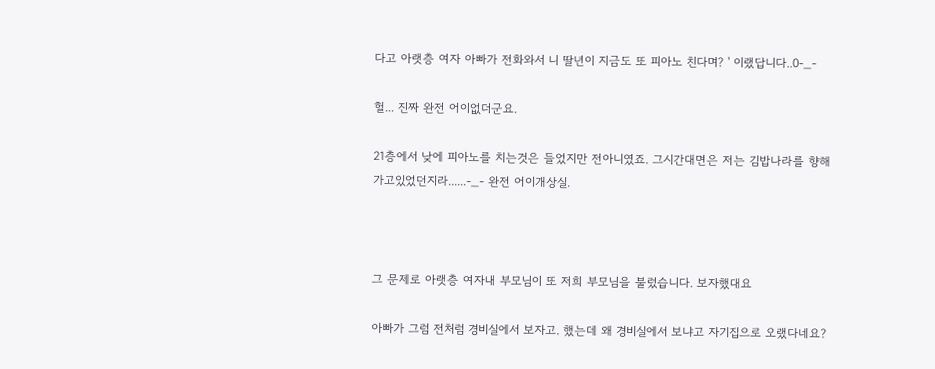다고 아랫층 여자 아빠가 전화와서 니 딸년이 지금도 또 피아노 친다며? ' 이랬답니다..0-_-

헐... 진짜 완전 어이없더군요.

21층에서 낮에 피아노를 치는것은 들었지만 전아니였죠. 그시간대면은 저는 김밥나라를 향해 가고있었던지라......-_- 완전 어이개상실.



그 문제로 아랫층 여자내 부모님이 또 저희 부모님을 불렀습니다. 보자했대요

아빠가 그럼 전처럼 경비실에서 보자고. 했는데 왜 경비실에서 보냐고 자기집으로 오랬다네요?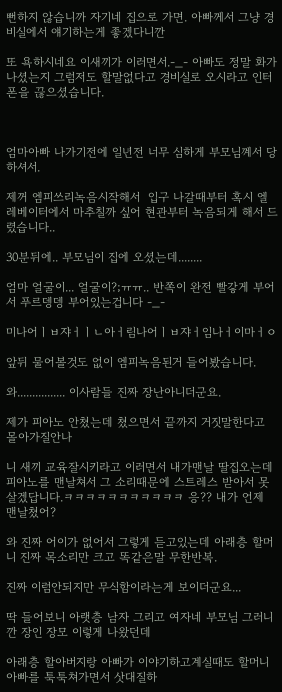뻔하지 않습니까 자기네 집으로 가면. 아빠께서 그냥 경비실에서 얘기하는게 좋겠다니깐

또 욕하시네요 이새끼가 이러면서.-_- 아빠도 정말 화가 나셨는지 그럼저도 할말없다고 경비실로 오시라고 인터폰을 끊으셨습니다.



엄마아빠 나가기전에 일년전 너무 심하게 부모님꼐서 당하셔서.

제꺼 엠피쓰리녹음시작해서  입구 나갈때부터 혹시 엘레베이터에서 마추칠까 싶어 현관부터 녹음되게 해서 드렸습니다..

30분뒤에.. 부모님이 집에 오셨는데........

엄마 얼굴이... 얼굴이?;ㅠㅠ.. 반쪽이 완전 빨갛게 부어서 푸르뎅뎅 부어있는겁니다 -_-

미나어ㅣㅂ쟈ㅓㅣㄴ아ㅓ림나어ㅣㅂ쟈ㅓ임나ㅓ이마ㅓㅇ

앞뒤 물어볼것도 없이 엠피녹음된거 들어봤습니다.

와................ 이사람들 진짜 장난아니더군요.

제가 피아노 안쳤는데 쳤으면서 끝까지 거짓말한다고 몰아가질안나

니 새끼 교육잘시키라고 이러면서 내가맨날 딸집오는데 피아노를 맨날쳐서 그 소리때문에 스트레스 받아서 못살겠답니다.ㅋㅋㅋㅋㅋㅋㅋㅋㅋㅋㅋ 응?? 내가 언제 맨날쳤어?

와 진짜 어이가 없어서 그렇게 듣고있는데 아래층 할머니 진짜 목소리만 크고 똑같은말 무한반복.

진짜 이럼안되지만 무식함이라는게 보이더군요...

딱 들어보니 아랫층 남자 그리고 여자네 부모님 그러니깐 장인 장모 이렇게 나왔던데

아래층 할아버지랑 아빠가 이야기하고계실때도 할머니 아빠를 툭툭쳐가면서 삿대질하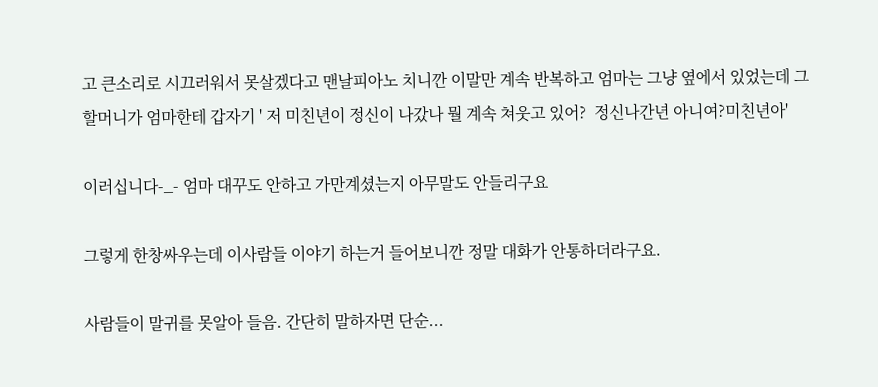고 큰소리로 시끄러워서 못살겠다고 맨날피아노 치니깐 이말만 계속 반복하고 엄마는 그냥 옆에서 있었는데 그 할머니가 엄마한테 갑자기 ' 저 미친년이 정신이 나갔나 뭘 계속 쳐웃고 있어?  정신나간년 아니여?미친년아'

이러십니다-_- 엄마 대꾸도 안하고 가만계셨는지 아무말도 안들리구요

그렇게 한창싸우는데 이사람들 이야기 하는거 들어보니깐 정말 대화가 안통하더라구요.

사람들이 말귀를 못알아 들음. 간단히 말하자면 단순...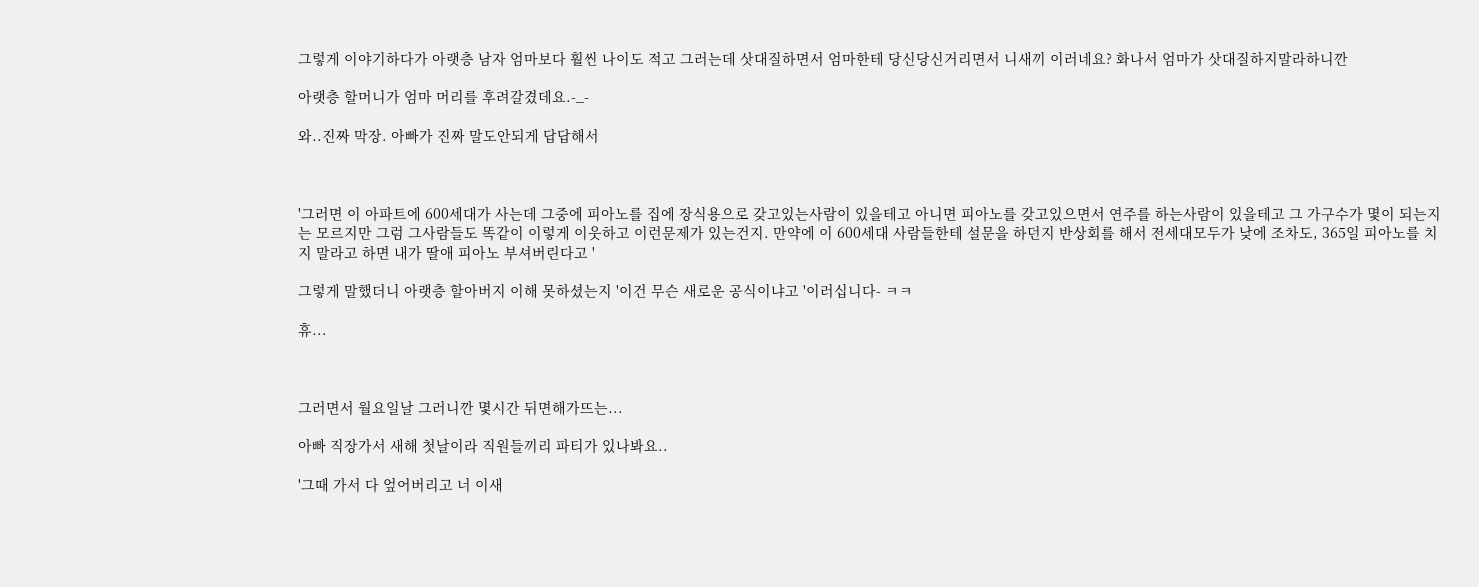그렇게 이야기하다가 아랫층 남자 엄마보다 훨씬 나이도 적고 그러는데 삿대질하면서 엄마한테 당신당신거리면서 니새끼 이러네요? 화나서 엄마가 삿대질하지말라하니깐

아랫층 할머니가 엄마 머리를 후려갈겼데요.-_-

와..진짜 막장. 아빠가 진짜 말도안되게 답답해서



'그러면 이 아파트에 600세대가 사는데 그중에 피아노를 집에 장식용으로 갖고있는사람이 있을테고 아니면 피아노를 갖고있으면서 연주를 하는사람이 있을테고 그 가구수가 몇이 되는지는 모르지만 그럼 그사람들도 똑같이 이렇게 이웃하고 이런문제가 있는건지. 만약에 이 600세대 사람들한테 설문을 하던지 반상회를 해서 전세대모두가 낮에 조차도, 365일 피아노를 치지 말라고 하면 내가 딸애 피아노 부셔버린다고 '

그렇게 말했더니 아랫층 할아버지 이해 못하셨는지 '이건 무슨 새로운 공식이냐고 '이러십니다- ㅋㅋ

휴...



그러면서 월요일날 그러니깐 몇시간 뒤면해가뜨는...

아빠 직장가서 새해 첫날이라 직원들끼리 파티가 있나봐요..

'그때 가서 다 엎어버리고 너 이새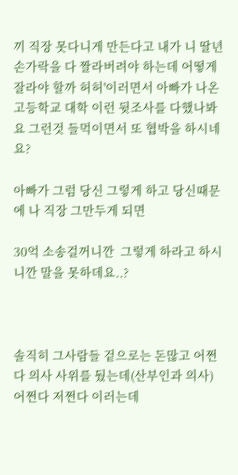끼 직장 못다니게 만든다고 내가 니 딸년 손가락을 다 짤라버려야 하는데 어떻게 잘라야 할까 허허'이러면서 아빠가 나온고등학교 대학 이런 뒷조사를 다했나봐요 그런것 들먹이면서 또 협박을 하시네요?

아빠가 그럼 당신 그렇게 하고 당신때문에 나 직장 그만두게 되면

30억 소송걸꺼니깐  그렇게 하라고 하시니깐 말을 못하데요..?



솔직히 그사람들 겉으로는 돈많고 어쩐다 의사 사위를 뒀는데(산부인과 의사) 어쩐다 저쩐다 이러는데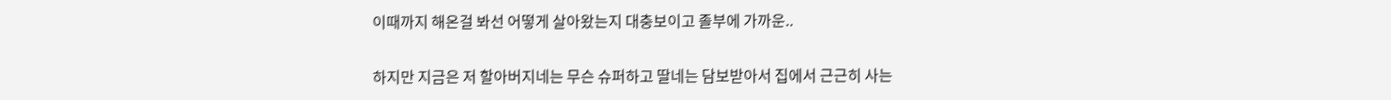이때까지 해온걸 봐선 어떻게 살아왔는지 대충보이고 졸부에 가까운..

하지만 지금은 저 할아버지네는 무슨 슈퍼하고 딸네는 담보받아서 집에서 근근히 사는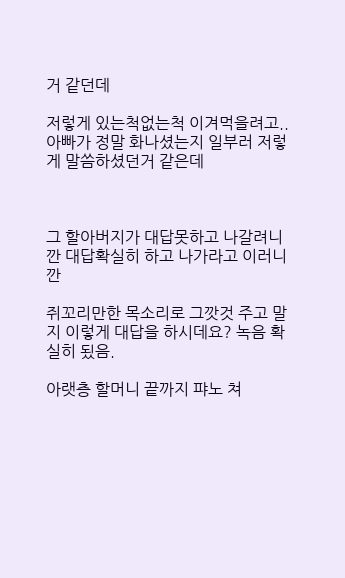거 같던데

저렇게 있는척없는척 이겨먹을려고.. 아빠가 정말 화나셨는지 일부러 저렇게 말씀하셨던거 같은데



그 할아버지가 대답못하고 나갈려니깐 대답확실히 하고 나가라고 이러니깐

쥐꼬리만한 목소리로 그깟것 주고 말지 이렇게 대답을 하시데요? 녹음 확실히 됬음.

아랫층 할머니 끝까지 퍄노 쳐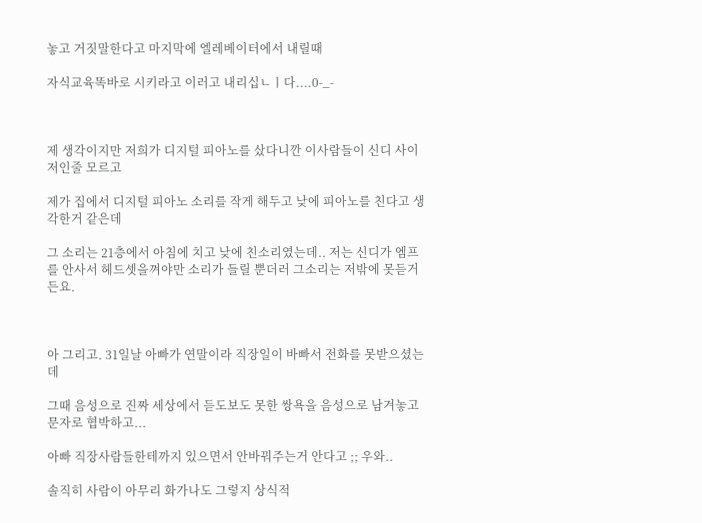놓고 거짓말한다고 마지막에 엘레베이터에서 내릴때

자식교육똑바로 시키라고 이러고 내리십ㄴㅣ다....0-_-



제 생각이지만 저희가 디지털 피아노를 샀다니깐 이사람들이 신디 사이저인줄 모르고

제가 집에서 디지털 피아노 소리를 작게 해두고 낮에 피아노를 친다고 생각한거 같은데

그 소리는 21층에서 아침에 치고 낮에 친소리였는데.. 저는 신디가 엠프를 안사서 헤드셋을껴야만 소리가 들릴 뿐더러 그소리는 저밖에 못듣거든요.



아 그리고. 31일날 아빠가 연말이라 직장일이 바빠서 전화를 못받으셨는데

그때 음성으로 진짜 세상에서 듣도보도 못한 쌍욕을 음성으로 남겨놓고 문자로 협박하고...

아빠 직장사람들한테까지 있으면서 안바꿔주는거 안다고 ;; 우와..

솔직히 사람이 아무리 화가나도 그렇지 상식적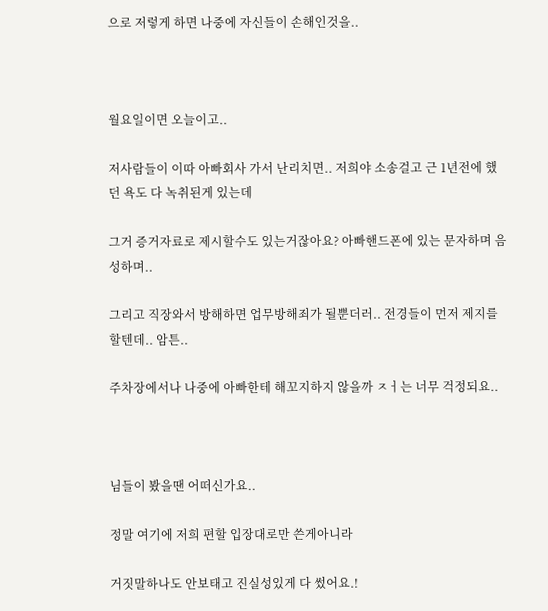으로 저렇게 하면 나중에 자신들이 손해인것을..



월요일이면 오늘이고..

저사람들이 이따 아빠회사 가서 난리치면.. 저희야 소송걸고 근 1년전에 했던 욕도 다 녹취된게 있는데

그거 증거자료로 제시할수도 있는거잖아요? 아빠핸드폰에 있는 문자하며 음성하며..

그리고 직장와서 방해하면 업무방해죄가 될뿐더러.. 전경들이 먼저 제지를 할텐데.. 암튼..

주차장에서나 나중에 아빠한테 해꼬지하지 않을까 ㅈㅓ는 너무 걱정되요..



님들이 봤을땐 어떠신가요..

정말 여기에 저희 편할 입장대로만 쓴게아니라

거짓말하나도 안보태고 진실성있게 다 썼어요.!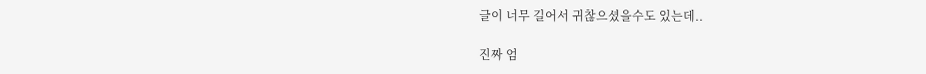글이 너무 길어서 귀찮으셨을수도 있는데..

진짜 엄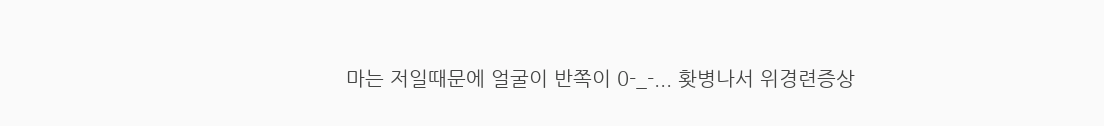마는 저일때문에 얼굴이 반쪽이 0-_-... 홧병나서 위경련증상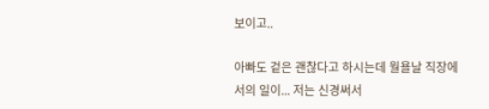보이고..

아빠도 겉은 괜찮다고 하시는데 월욜날 직장에서의 일이... 저는 신경써서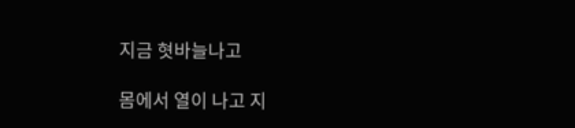지금 혓바늘나고

몸에서 열이 나고 지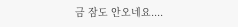금 잠도 안오네요....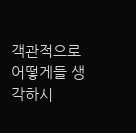객관적으로 어떻게들 생각하시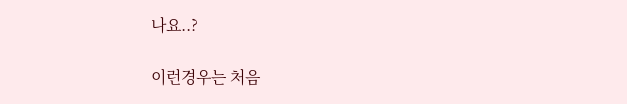나요..?

이런경우는 처음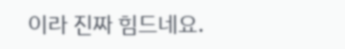이라 진짜 힘드네요.